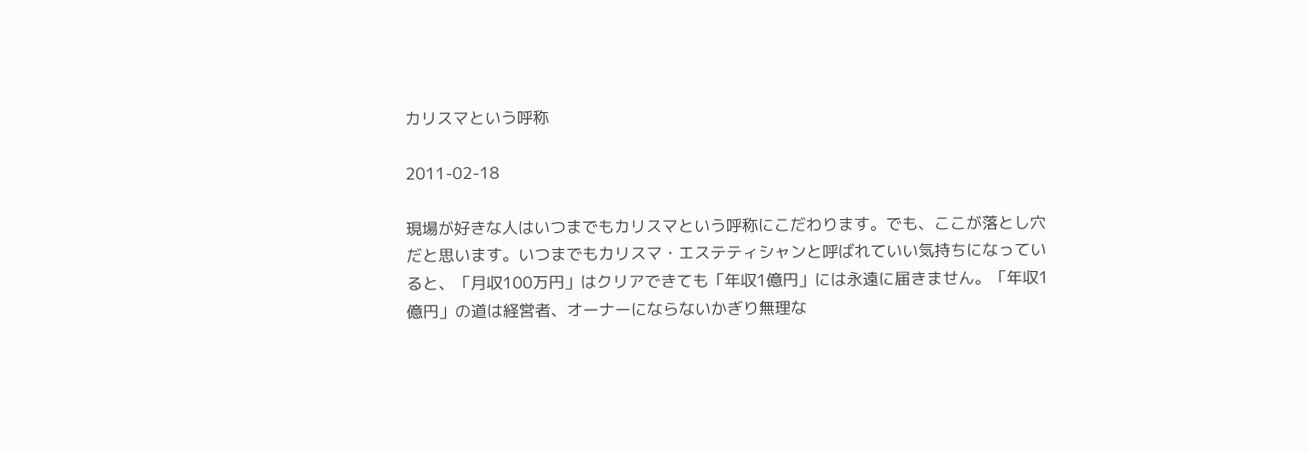カリスマという呼称

2011-02-18

現場が好きな人はいつまでもカリスマという呼称にこだわります。でも、ここが落とし穴だと思います。いつまでもカリスマ・エステティシャンと呼ばれていい気持ちになっていると、「月収100万円」はクリアできても「年収1億円」には永遠に届きません。「年収1億円」の道は経営者、オーナーにならないかぎり無理な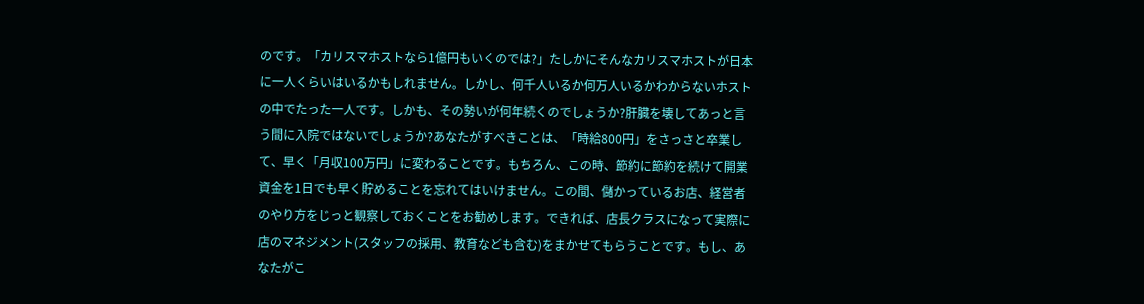のです。「カリスマホストなら1億円もいくのでは?」たしかにそんなカリスマホストが日本に一人くらいはいるかもしれません。しかし、何千人いるか何万人いるかわからないホストの中でたった一人です。しかも、その勢いが何年続くのでしょうか?肝臓を壊してあっと言う間に入院ではないでしょうか?あなたがすべきことは、「時給800円」をさっさと卒業して、早く「月収100万円」に変わることです。もちろん、この時、節約に節約を続けて開業資金を1日でも早く貯めることを忘れてはいけません。この間、儲かっているお店、経営者のやり方をじっと観察しておくことをお勧めします。できれば、店長クラスになって実際に店のマネジメント(スタッフの採用、教育なども含む)をまかせてもらうことです。もし、あなたがこ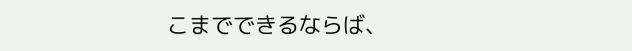こまでできるならば、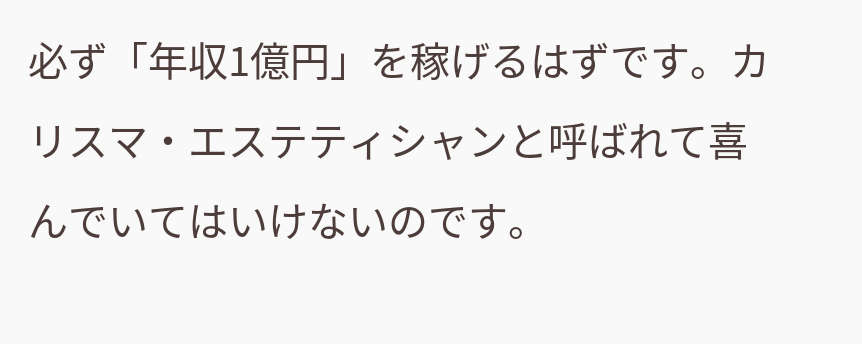必ず「年収1億円」を稼げるはずです。カリスマ・エステティシャンと呼ばれて喜んでいてはいけないのです。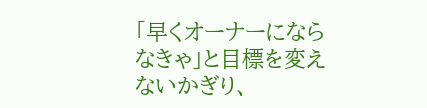「早くオーナーにならなきゃ」と目標を変えないかぎり、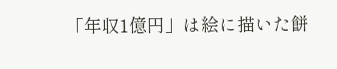「年収1億円」は絵に描いた餅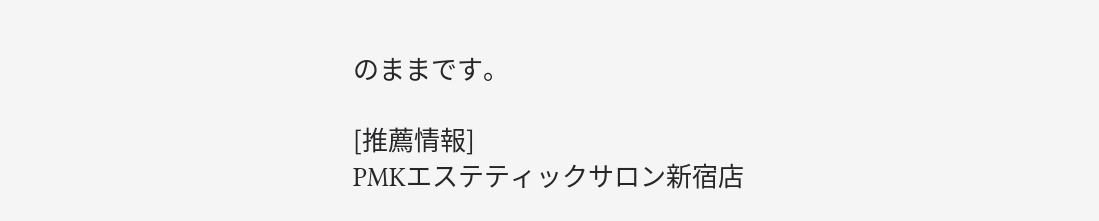のままです。

[推薦情報]
PMKエステティックサロン新宿店